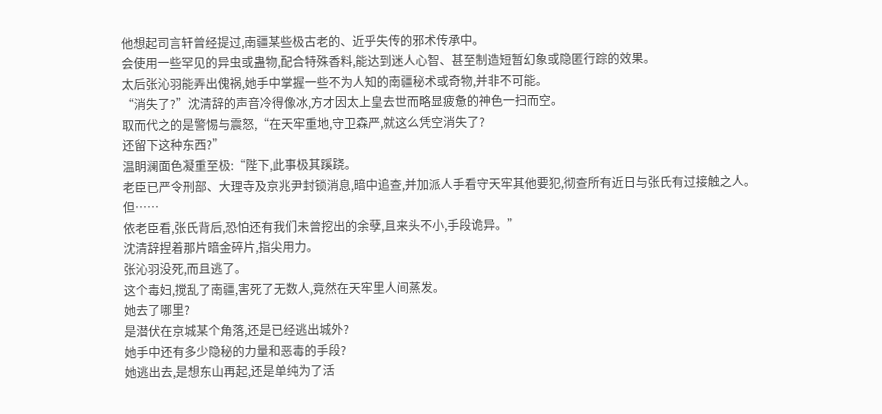他想起司言轩曾经提过,南疆某些极古老的、近乎失传的邪术传承中。
会使用一些罕见的异虫或蛊物,配合特殊香料,能达到迷人心智、甚至制造短暂幻象或隐匿行踪的效果。
太后张沁羽能弄出傀祸,她手中掌握一些不为人知的南疆秘术或奇物,并非不可能。
“消失了?”沈清辞的声音冷得像冰,方才因太上皇去世而略显疲惫的神色一扫而空。
取而代之的是警惕与震怒,“在天牢重地,守卫森严,就这么凭空消失了?
还留下这种东西?”
温眀澜面色凝重至极:“陛下,此事极其蹊跷。
老臣已严令刑部、大理寺及京兆尹封锁消息,暗中追查,并加派人手看守天牢其他要犯,彻查所有近日与张氏有过接触之人。
但……
依老臣看,张氏背后,恐怕还有我们未曾挖出的余孽,且来头不小,手段诡异。”
沈清辞捏着那片暗金碎片,指尖用力。
张沁羽没死,而且逃了。
这个毒妇,搅乱了南疆,害死了无数人,竟然在天牢里人间蒸发。
她去了哪里?
是潜伏在京城某个角落,还是已经逃出城外?
她手中还有多少隐秘的力量和恶毒的手段?
她逃出去,是想东山再起,还是单纯为了活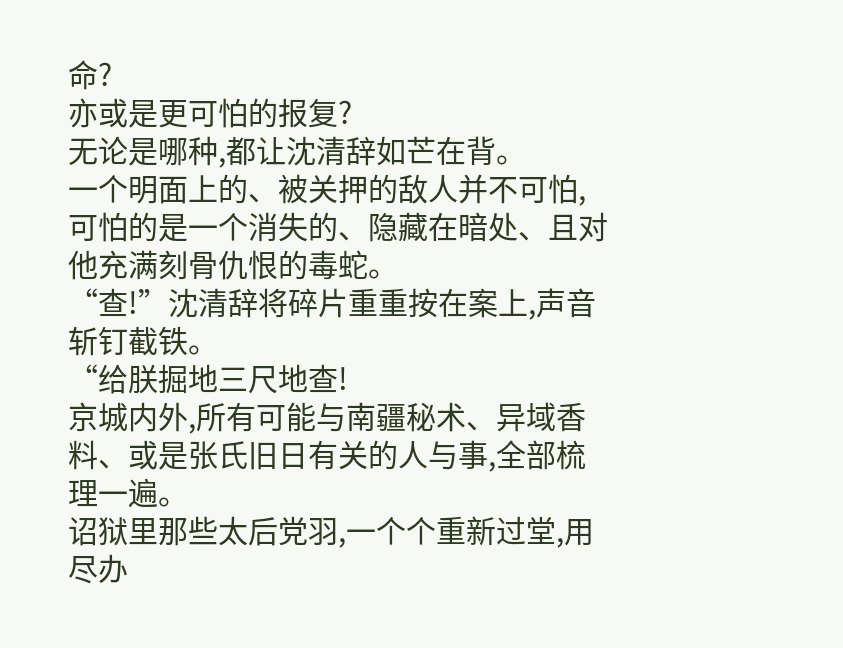命?
亦或是更可怕的报复?
无论是哪种,都让沈清辞如芒在背。
一个明面上的、被关押的敌人并不可怕,可怕的是一个消失的、隐藏在暗处、且对他充满刻骨仇恨的毒蛇。
“查!”沈清辞将碎片重重按在案上,声音斩钉截铁。
“给朕掘地三尺地查!
京城内外,所有可能与南疆秘术、异域香料、或是张氏旧日有关的人与事,全部梳理一遍。
诏狱里那些太后党羽,一个个重新过堂,用尽办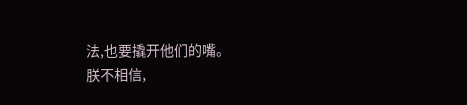法,也要撬开他们的嘴。
朕不相信,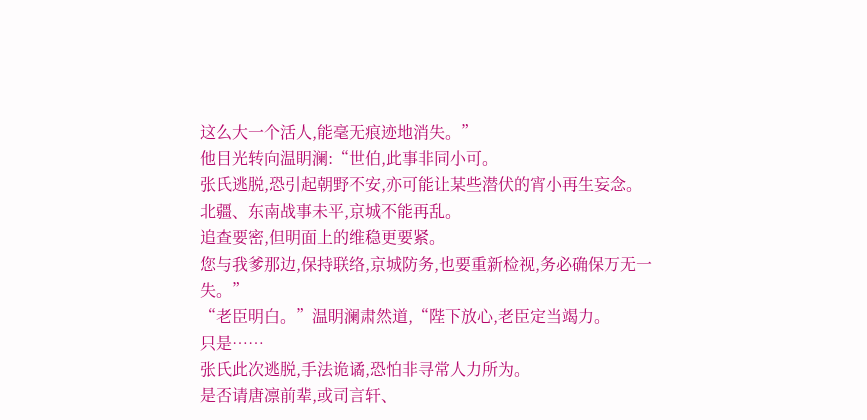这么大一个活人,能毫无痕迹地消失。”
他目光转向温眀澜:“世伯,此事非同小可。
张氏逃脱,恐引起朝野不安,亦可能让某些潜伏的宵小再生妄念。
北疆、东南战事未平,京城不能再乱。
追查要密,但明面上的维稳更要紧。
您与我爹那边,保持联络,京城防务,也要重新检视,务必确保万无一失。”
“老臣明白。”温眀澜肃然道,“陛下放心,老臣定当竭力。
只是……
张氏此次逃脱,手法诡谲,恐怕非寻常人力所为。
是否请唐凛前辈,或司言轩、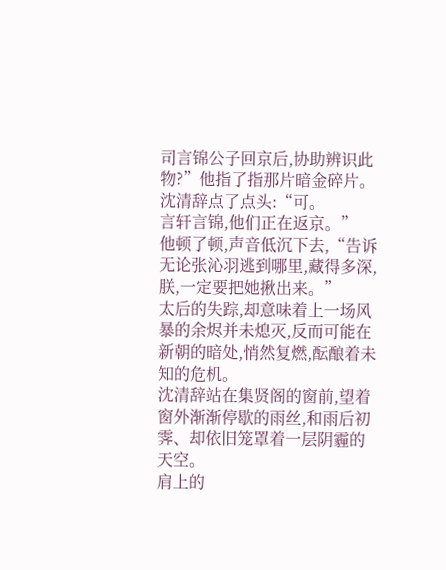司言锦公子回京后,协助辨识此物?”他指了指那片暗金碎片。
沈清辞点了点头:“可。
言轩言锦,他们正在返京。”
他顿了顿,声音低沉下去,“告诉
无论张沁羽逃到哪里,藏得多深,朕,一定要把她揪出来。”
太后的失踪,却意味着上一场风暴的余烬并未熄灭,反而可能在新朝的暗处,悄然复燃,酝酿着未知的危机。
沈清辞站在集贤阁的窗前,望着窗外渐渐停歇的雨丝,和雨后初霁、却依旧笼罩着一层阴霾的天空。
肩上的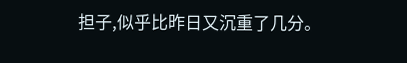担子,似乎比昨日又沉重了几分。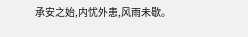承安之始,内忧外患,风雨未歇。